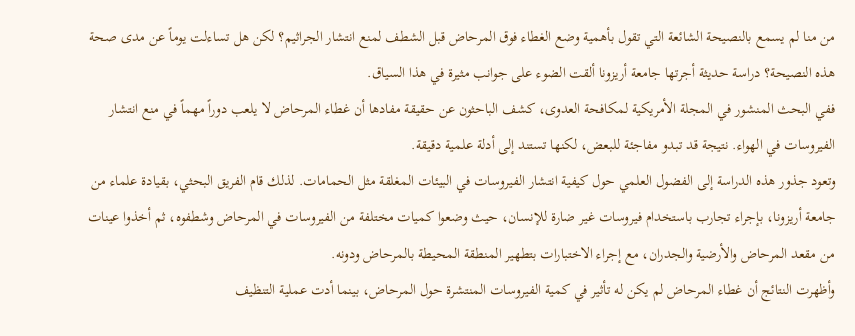من منا لم يسمع بالنصيحة الشائعة التي تقول بأهمية وضع الغطاء فوق المرحاض قبل الشطف لمنع انتشار الجراثيم؟ لكن هل تساءلت يوماً عن مدى صحة هذه النصيحة؟ دراسة حديثة أجرتها جامعة أريزونا ألقت الضوء على جوانب مثيرة في هذا السياق.
ففي البحث المنشور في المجلة الأمريكية لمكافحة العدوى، كشف الباحثون عن حقيقة مفادها أن غطاء المرحاض لا يلعب دوراً مهماً في منع انتشار الفيروسات في الهواء. نتيجة قد تبدو مفاجئة للبعض، لكنها تستند إلى أدلة علمية دقيقة.
وتعود جذور هذه الدراسة إلى الفضول العلمي حول كيفية انتشار الفيروسات في البيئات المغلقة مثل الحمامات. لذلك قام الفريق البحثي، بقيادة علماء من جامعة أريزونا، بإجراء تجارب باستخدام فيروسات غير ضارة للإنسان، حيث وضعوا كميات مختلفة من الفيروسات في المرحاض وشطفوه، ثم أخذوا عينات من مقعد المرحاض والأرضية والجدران، مع إجراء الاختبارات بتطهير المنطقة المحيطة بالمرحاض ودونه.
وأظهرت النتائج أن غطاء المرحاض لم يكن له تأثير في كمية الفيروسات المنتشرة حول المرحاض، بينما أدت عملية التنظيف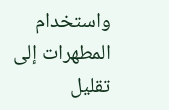واستخدام المطهرات إلى تقليل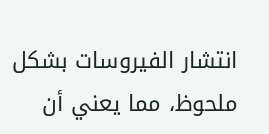انتشار الفيروسات بشكل ملحوظ، مما يعني أن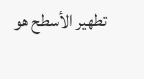تطهير الأسطح هو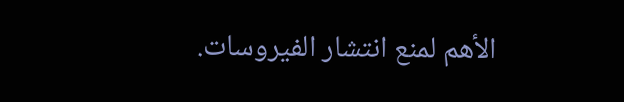الأهم لمنع انتشار الفيروسات.